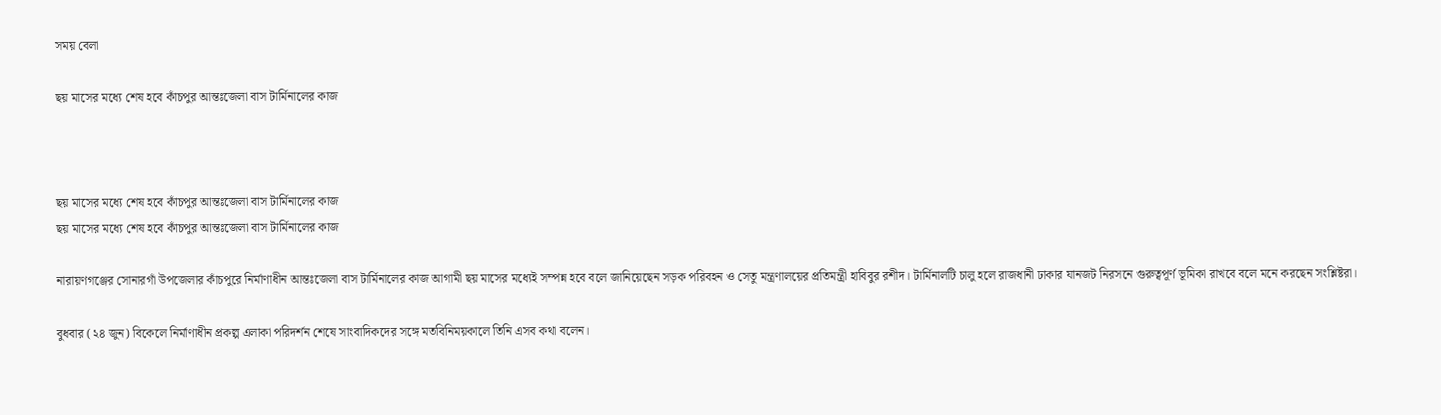সময় বেলা

ছয় মাসের মধ্যে শেষ হবে কাঁচপুর আন্তঃজেলা বাস টার্মিনালের কাজ



ছয় মাসের মধ্যে শেষ হবে কাঁচপুর আন্তঃজেলা বাস টার্মিনালের কাজ
ছয় মাসের মধ্যে শেষ হবে কাঁচপুর আন্তঃজেলা বাস টার্মিনালের কাজ

নারায়ণগঞ্জের সোনারগাঁ উপজেলার কাঁচপুরে নির্মাণাধীন আন্তঃজেলা বাস টার্মিনালের কাজ আগামী ছয় মাসের মধ্যেই সম্পন্ন হবে বলে জানিয়েছেন সড়ক পরিবহন ও সেতু মন্ত্রণালয়ের প্রতিমন্ত্রী হাবিবুর রশীদ। টার্মিনালটি চালু হলে রাজধানী ঢাকার যানজট নিরসনে গুরুত্বপূর্ণ ভূমিকা রাখবে বলে মনে করছেন সংশ্লিষ্টরা।

বুধবার (২৪ জুন) বিকেলে নির্মাণাধীন প্রকল্প এলাকা পরিদর্শন শেষে সাংবাদিকদের সঙ্গে মতবিনিময়কালে তিনি এসব কথা বলেন।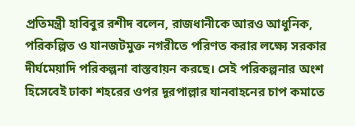প্রতিমন্ত্রী হাবিবুর রশীদ বলেন, রাজধানীকে আরও আধুনিক, পরিকল্পিত ও যানজটমুক্ত নগরীতে পরিণত করার লক্ষ্যে সরকার দীর্ঘমেয়াদি পরিকল্পনা বাস্তবায়ন করছে। সেই পরিকল্পনার অংশ হিসেবেই ঢাকা শহরের ওপর দূরপাল্লার যানবাহনের চাপ কমাতে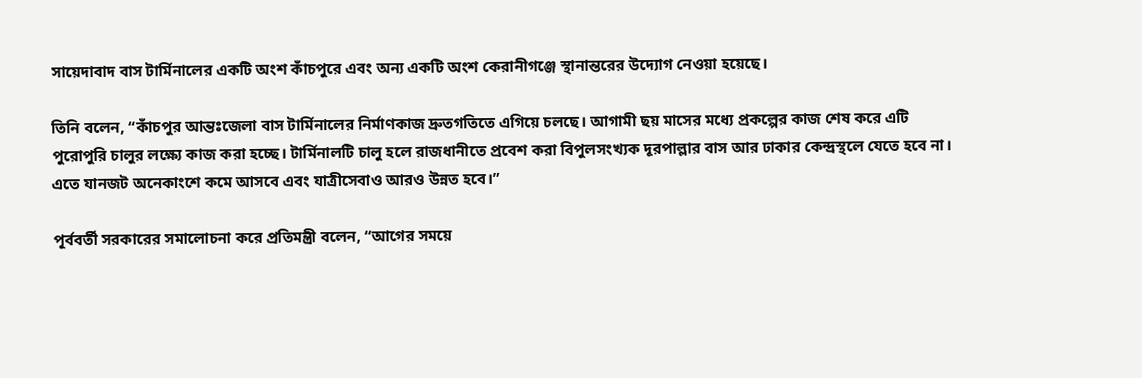সায়েদাবাদ বাস টার্মিনালের একটি অংশ কাঁচপুরে এবং অন্য একটি অংশ কেরানীগঞ্জে স্থানান্তরের উদ্যোগ নেওয়া হয়েছে।

তিনি বলেন, “কাঁচপুর আন্তঃজেলা বাস টার্মিনালের নির্মাণকাজ দ্রুতগতিতে এগিয়ে চলছে। আগামী ছয় মাসের মধ্যে প্রকল্পের কাজ শেষ করে এটি পুরোপুরি চালুর লক্ষ্যে কাজ করা হচ্ছে। টার্মিনালটি চালু হলে রাজধানীতে প্রবেশ করা বিপুলসংখ্যক দূরপাল্লার বাস আর ঢাকার কেন্দ্রস্থলে যেতে হবে না। এতে যানজট অনেকাংশে কমে আসবে এবং যাত্রীসেবাও আরও উন্নত হবে।”

পূর্ববর্তী সরকারের সমালোচনা করে প্রতিমন্ত্রী বলেন, “আগের সময়ে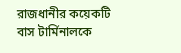রাজধানীর কয়েকটি বাস টার্মিনালকে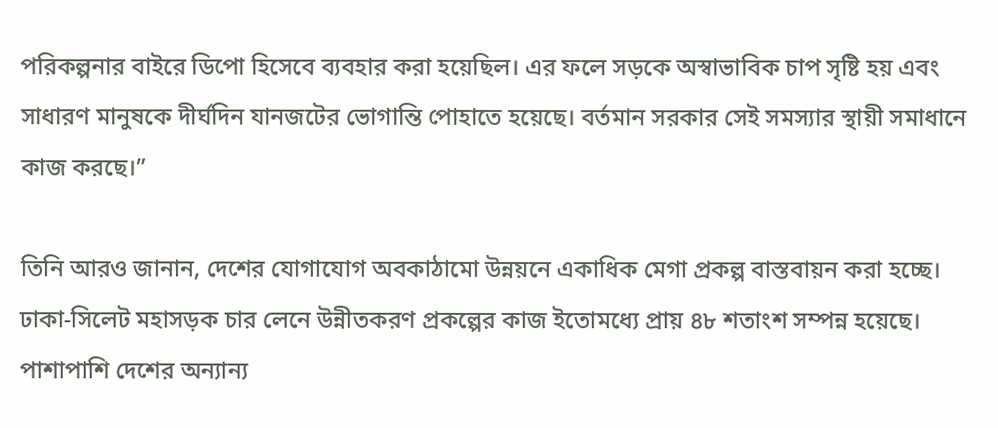পরিকল্পনার বাইরে ডিপো হিসেবে ব্যবহার করা হয়েছিল। এর ফলে সড়কে অস্বাভাবিক চাপ সৃষ্টি হয় এবং সাধারণ মানুষকে দীর্ঘদিন যানজটের ভোগান্তি পোহাতে হয়েছে। বর্তমান সরকার সেই সমস্যার স্থায়ী সমাধানে কাজ করছে।”

তিনি আরও জানান, দেশের যোগাযোগ অবকাঠামো উন্নয়নে একাধিক মেগা প্রকল্প বাস্তবায়ন করা হচ্ছে। ঢাকা-সিলেট মহাসড়ক চার লেনে উন্নীতকরণ প্রকল্পের কাজ ইতোমধ্যে প্রায় ৪৮ শতাংশ সম্পন্ন হয়েছে। পাশাপাশি দেশের অন্যান্য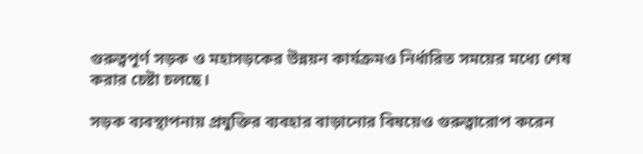গুরুত্বপূর্ণ সড়ক ও মহাসড়কের উন্নয়ন কার্যক্রমও নির্ধারিত সময়ের মধ্যে শেষ করার চেষ্টা চলছে।

সড়ক ব্যবস্থাপনায় প্রযুক্তির ব্যবহার বাড়ানোর বিষয়েও গুরুত্বারোপ করেন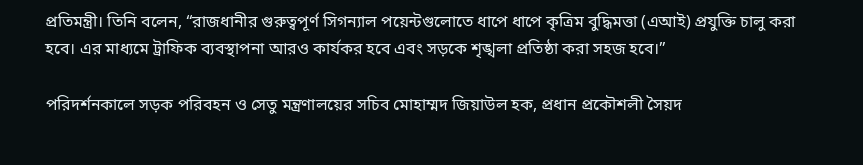প্রতিমন্ত্রী। তিনি বলেন, “রাজধানীর গুরুত্বপূর্ণ সিগন্যাল পয়েন্টগুলোতে ধাপে ধাপে কৃত্রিম বুদ্ধিমত্তা (এআই) প্রযুক্তি চালু করা হবে। এর মাধ্যমে ট্রাফিক ব্যবস্থাপনা আরও কার্যকর হবে এবং সড়কে শৃঙ্খলা প্রতিষ্ঠা করা সহজ হবে।”

পরিদর্শনকালে সড়ক পরিবহন ও সেতু মন্ত্রণালয়ের সচিব মোহাম্মদ জিয়াউল হক, প্রধান প্রকৌশলী সৈয়দ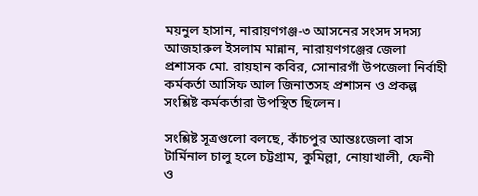ময়নুল হাসান, নারায়ণগঞ্জ-৩ আসনের সংসদ সদস্য আজহারুল ইসলাম মান্নান, নারায়ণগঞ্জের জেলা প্রশাসক মো. রায়হান কবির, সোনারগাঁ উপজেলা নির্বাহী কর্মকর্তা আসিফ আল জিনাতসহ প্রশাসন ও প্রকল্প সংশ্লিষ্ট কর্মকর্তারা উপস্থিত ছিলেন।

সংশ্লিষ্ট সূত্রগুলো বলছে, কাঁচপুর আন্তঃজেলা বাস টার্মিনাল চালু হলে চট্টগ্রাম, কুমিল্লা, নোয়াখালী, ফেনী ও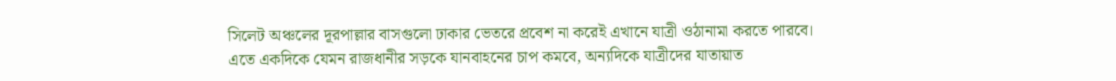সিলেট অঞ্চলের দূরপাল্লার বাসগুলো ঢাকার ভেতরে প্রবেশ না করেই এখানে যাত্রী ওঠানামা করতে পারবে। এতে একদিকে যেমন রাজধানীর সড়কে যানবাহনের চাপ কমবে, অন্যদিকে যাত্রীদের যাতায়াত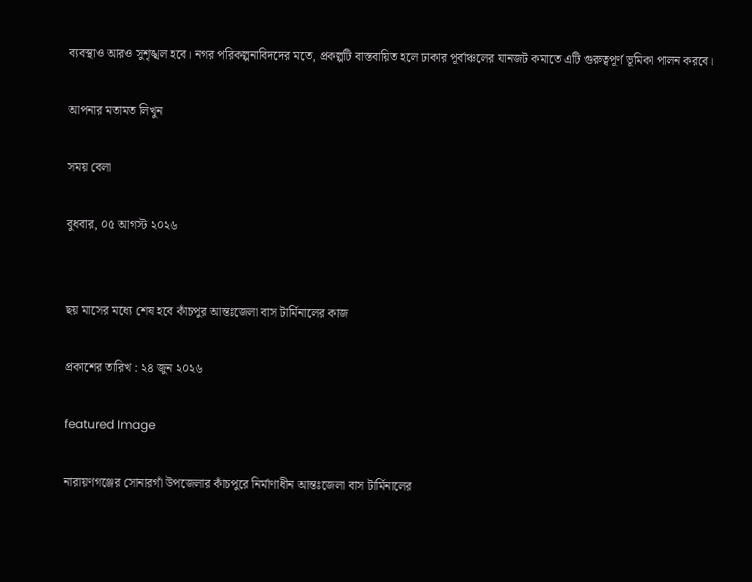ব্যবস্থাও আরও সুশৃঙ্খল হবে। নগর পরিকল্পনাবিদদের মতে, প্রকল্পটি বাস্তবায়িত হলে ঢাকার পূর্বাঞ্চলের যানজট কমাতে এটি গুরুত্বপূর্ণ ভূমিকা পালন করবে।

আপনার মতামত লিখুন

সময় বেলা

বুধবার, ০৫ আগস্ট ২০২৬


ছয় মাসের মধ্যে শেষ হবে কাঁচপুর আন্তঃজেলা বাস টার্মিনালের কাজ

প্রকাশের তারিখ : ২৪ জুন ২০২৬

featured Image

নারায়ণগঞ্জের সোনারগাঁ উপজেলার কাঁচপুরে নির্মাণাধীন আন্তঃজেলা বাস টার্মিনালের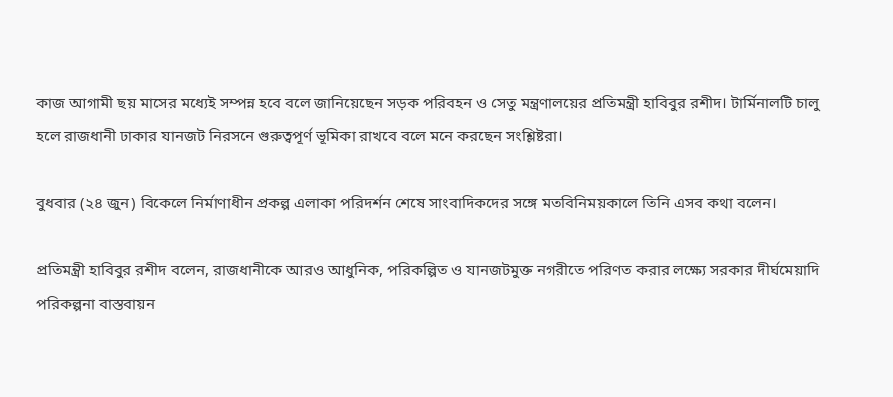কাজ আগামী ছয় মাসের মধ্যেই সম্পন্ন হবে বলে জানিয়েছেন সড়ক পরিবহন ও সেতু মন্ত্রণালয়ের প্রতিমন্ত্রী হাবিবুর রশীদ। টার্মিনালটি চালু হলে রাজধানী ঢাকার যানজট নিরসনে গুরুত্বপূর্ণ ভূমিকা রাখবে বলে মনে করছেন সংশ্লিষ্টরা।

বুধবার (২৪ জুন) বিকেলে নির্মাণাধীন প্রকল্প এলাকা পরিদর্শন শেষে সাংবাদিকদের সঙ্গে মতবিনিময়কালে তিনি এসব কথা বলেন।

প্রতিমন্ত্রী হাবিবুর রশীদ বলেন, রাজধানীকে আরও আধুনিক, পরিকল্পিত ও যানজটমুক্ত নগরীতে পরিণত করার লক্ষ্যে সরকার দীর্ঘমেয়াদি পরিকল্পনা বাস্তবায়ন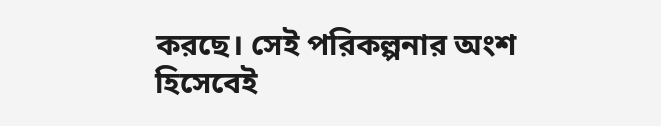করছে। সেই পরিকল্পনার অংশ হিসেবেই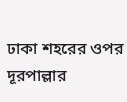ঢাকা শহরের ওপর দূরপাল্লার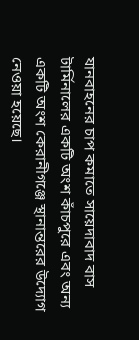যানবাহনের চাপ কমাতে সায়েদাবাদ বাস টার্মিনালের একটি অংশ কাঁচপুরে এবং অন্য একটি অংশ কেরানীগঞ্জে স্থানান্তরের উদ্যোগ নেওয়া হয়েছে।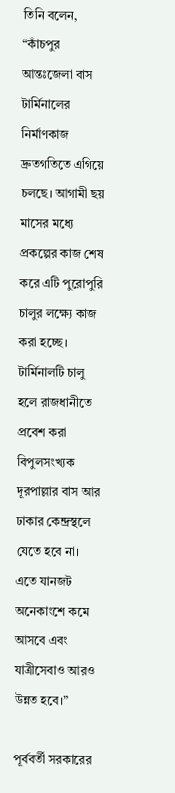তিনি বলেন, “কাঁচপুর আন্তঃজেলা বাস টার্মিনালের নির্মাণকাজ দ্রুতগতিতে এগিয়ে চলছে। আগামী ছয় মাসের মধ্যে প্রকল্পের কাজ শেষ করে এটি পুরোপুরি চালুর লক্ষ্যে কাজ করা হচ্ছে। টার্মিনালটি চালু হলে রাজধানীতে প্রবেশ করা বিপুলসংখ্যক দূরপাল্লার বাস আর ঢাকার কেন্দ্রস্থলে যেতে হবে না। এতে যানজট অনেকাংশে কমে আসবে এবং যাত্রীসেবাও আরও উন্নত হবে।”

পূর্ববর্তী সরকারের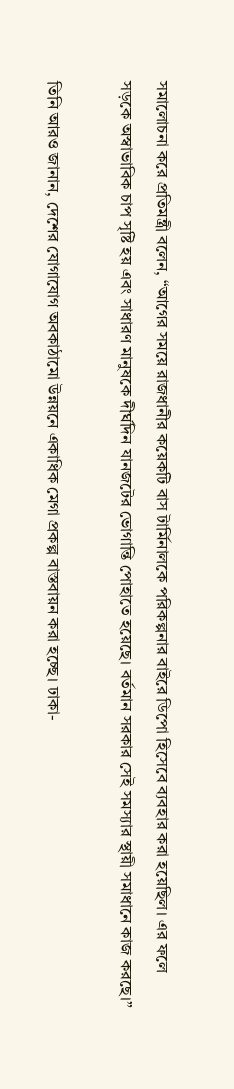সমালোচনা করে প্রতিমন্ত্রী বলেন, “আগের সময়ে রাজধানীর কয়েকটি বাস টার্মিনালকে পরিকল্পনার বাইরে ডিপো হিসেবে ব্যবহার করা হয়েছিল। এর ফলে সড়কে অস্বাভাবিক চাপ সৃষ্টি হয় এবং সাধারণ মানুষকে দীর্ঘদিন যানজটের ভোগান্তি পোহাতে হয়েছে। বর্তমান সরকার সেই সমস্যার স্থায়ী সমাধানে কাজ করছে।”

তিনি আরও জানান, দেশের যোগাযোগ অবকাঠামো উন্নয়নে একাধিক মেগা প্রকল্প বাস্তবায়ন করা হচ্ছে। ঢাকা-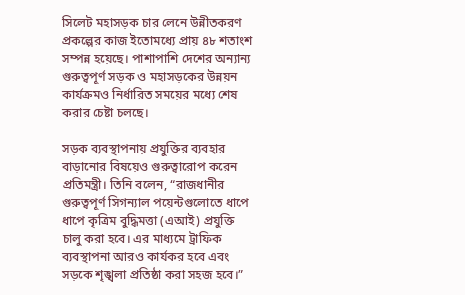সিলেট মহাসড়ক চার লেনে উন্নীতকরণ প্রকল্পের কাজ ইতোমধ্যে প্রায় ৪৮ শতাংশ সম্পন্ন হয়েছে। পাশাপাশি দেশের অন্যান্য গুরুত্বপূর্ণ সড়ক ও মহাসড়কের উন্নয়ন কার্যক্রমও নির্ধারিত সময়ের মধ্যে শেষ করার চেষ্টা চলছে।

সড়ক ব্যবস্থাপনায় প্রযুক্তির ব্যবহার বাড়ানোর বিষয়েও গুরুত্বারোপ করেন প্রতিমন্ত্রী। তিনি বলেন, “রাজধানীর গুরুত্বপূর্ণ সিগন্যাল পয়েন্টগুলোতে ধাপে ধাপে কৃত্রিম বুদ্ধিমত্তা (এআই) প্রযুক্তি চালু করা হবে। এর মাধ্যমে ট্রাফিক ব্যবস্থাপনা আরও কার্যকর হবে এবং সড়কে শৃঙ্খলা প্রতিষ্ঠা করা সহজ হবে।”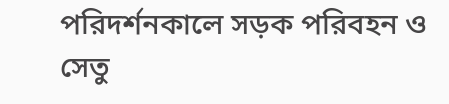পরিদর্শনকালে সড়ক পরিবহন ও সেতু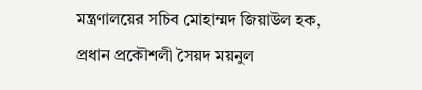মন্ত্রণালয়ের সচিব মোহাম্মদ জিয়াউল হক, প্রধান প্রকৌশলী সৈয়দ ময়নুল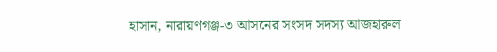হাসান, নারায়ণগঞ্জ-৩ আসনের সংসদ সদস্য আজহারুল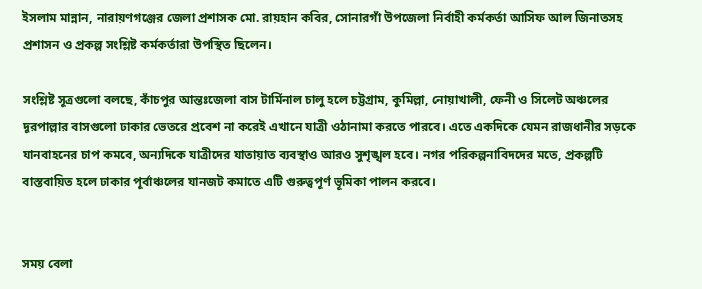ইসলাম মান্নান, নারায়ণগঞ্জের জেলা প্রশাসক মো. রায়হান কবির, সোনারগাঁ উপজেলা নির্বাহী কর্মকর্তা আসিফ আল জিনাতসহ প্রশাসন ও প্রকল্প সংশ্লিষ্ট কর্মকর্তারা উপস্থিত ছিলেন।

সংশ্লিষ্ট সূত্রগুলো বলছে, কাঁচপুর আন্তঃজেলা বাস টার্মিনাল চালু হলে চট্টগ্রাম, কুমিল্লা, নোয়াখালী, ফেনী ও সিলেট অঞ্চলের দূরপাল্লার বাসগুলো ঢাকার ভেতরে প্রবেশ না করেই এখানে যাত্রী ওঠানামা করতে পারবে। এতে একদিকে যেমন রাজধানীর সড়কে যানবাহনের চাপ কমবে, অন্যদিকে যাত্রীদের যাতায়াত ব্যবস্থাও আরও সুশৃঙ্খল হবে। নগর পরিকল্পনাবিদদের মতে, প্রকল্পটি বাস্তবায়িত হলে ঢাকার পূর্বাঞ্চলের যানজট কমাতে এটি গুরুত্বপূর্ণ ভূমিকা পালন করবে।


সময় বেলা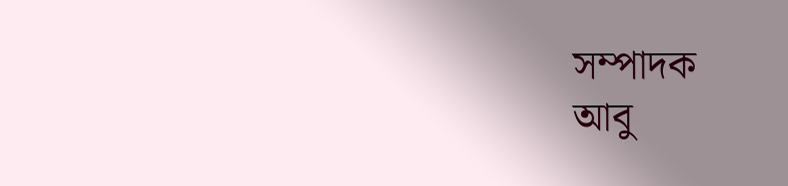সম্পাদক
আবু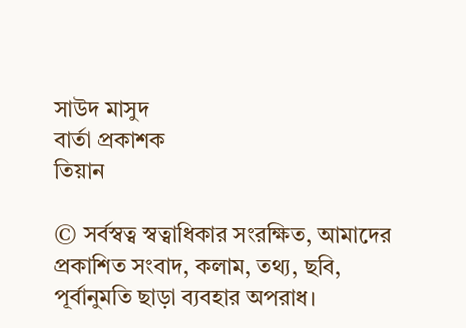সাউদ মাসুদ
বার্তা প্রকাশক
তিয়ান

© সর্বস্বত্ব স্বত্বাধিকার সংরক্ষিত, আমাদের প্রকাশিত সংবাদ, কলাম, তথ্য, ছবি, পূর্বানুমতি ছাড়া ব্যবহার অপরাধ।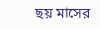ছয় মাসের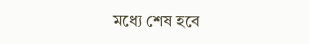মধ্যে শেষ হবে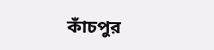কাঁচপুর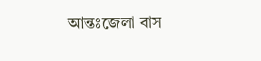আন্তঃজেলা বাস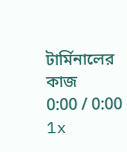টার্মিনালের কাজ
0:00 / 0:00
1x